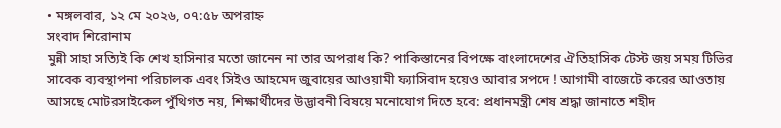• মঙ্গলবার, ১২ মে ২০২৬, ০৭:৫৮ অপরাহ্ন
সংবাদ শিরোনাম
মুন্নী সাহা সত্যিই কি শেখ হাসিনার মতো জানেন না তার অপরাধ কি? পাকিস্তানের বিপক্ষে বাংলাদেশের ঐতিহাসিক টেস্ট জয় সময় টিভির সাবেক ব্যবস্থাপনা পরিচালক এবং সিইও আহমেদ জুবায়ের আওয়ামী ফ্যাসিবাদ হয়েও আবার সপদে ! আগামী বাজেটে করের আওতায় আসছে মোটরসাইকেল পুঁথিগত নয়, শিক্ষার্থীদের উদ্ভাবনী বিষয়ে মনোযোগ দিতে হবে: প্রধানমন্ত্রী শেষ শ্রদ্ধা জানাতে শহীদ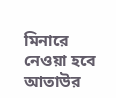মিনারে নেওয়া হবে আতাউর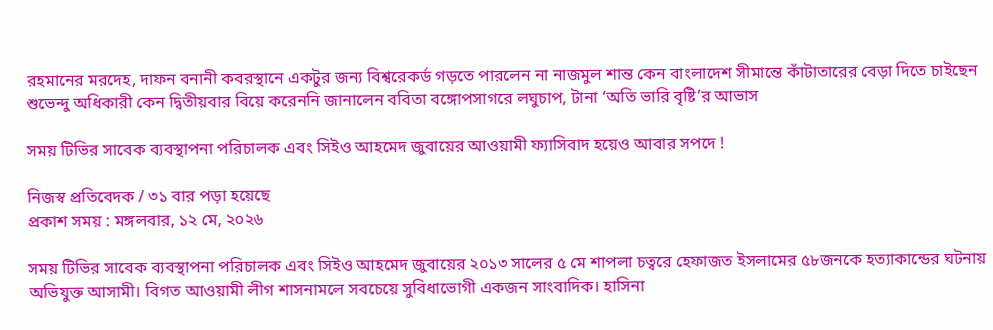রহমানের মরদেহ, দাফন বনানী কবরস্থানে একটুর জন্য বিশ্বরেকর্ড গড়তে পারলেন না নাজমুল শান্ত কেন বাংলাদেশ সীমান্তে কাঁটাতারের বেড়া দিতে চাইছেন শুভেন্দু অধিকারী কেন দ্বিতীয়বার বিয়ে করেননি জানালেন ববিতা বঙ্গোপসাগরে লঘুচাপ, টানা ‘অতি ভারি বৃষ্টি’র আভাস

সময় টিভির সাবেক ব্যবস্থাপনা পরিচালক এবং সিইও আহমেদ জুবায়ের আওয়ামী ফ্যাসিবাদ হয়েও আবার সপদে !

নিজস্ব প্রতিবেদক / ৩১ বার পড়া হয়েছে
প্রকাশ সময় : মঙ্গলবার, ১২ মে, ২০২৬

সময় টিভির সাবেক ব্যবস্থাপনা পরিচালক এবং সিইও আহমেদ জুবায়ের ২০১৩ সালের ৫ মে শাপলা চত্বরে হেফাজত ইসলামের ৫৮জনকে হত্যাকান্ডের ঘটনায় অভিযুক্ত আসামী। বিগত আওয়ামী লীগ শাসনামলে সবচেয়ে সুবিধাভোগী একজন সাংবাদিক। হাসিনা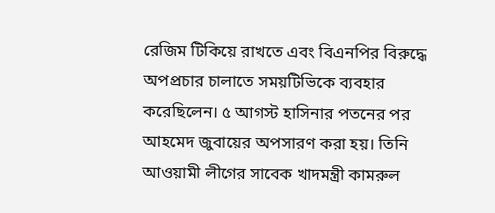রেজিম টিকিয়ে রাখতে এবং বিএনপির বিরুদ্ধে অপপ্রচার চালাতে সময়টিভিকে ব্যবহার করেছিলেন। ৫ আগস্ট হাসিনার পতনের পর আহমেদ জুবায়ের অপসারণ করা হয়। তিনি আওয়ামী লীগের সাবেক খাদমন্ত্রী কামরুল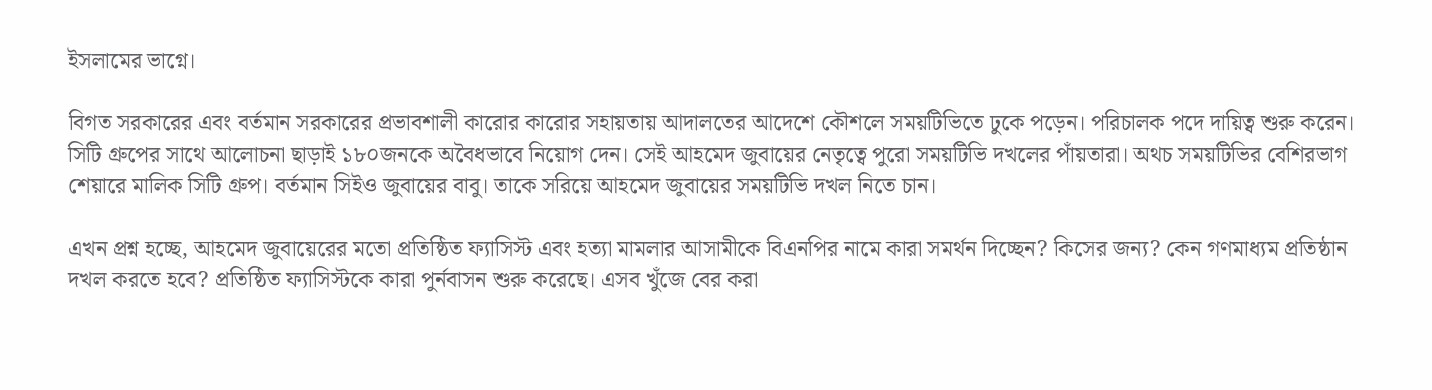ইসলামের ভাগ্নে।

বিগত সরকারের এবং বর্তমান সরকারের প্রভাবশালী কারোর কারোর সহায়তায় আদালতের আদেশে কৌশলে সময়টিভিতে ঢুকে পড়েন। পরিচালক পদে দায়িত্ব শুরু করেন। সিটি গ্রুপের সাথে আলোচনা ছাড়াই ১৮০জনকে অবৈধভাবে নিয়োগ দেন। সেই আহমেদ জুবায়ের নেতৃত্বে পুরো সময়টিভি দখলের পাঁয়তারা। অথচ সময়টিভির বেশিরভাগ শেয়ারে মালিক সিটি গ্রুপ। বর্তমান সিইও জুবায়ের বাবু। তাকে সরিয়ে আহমেদ জুবায়ের সময়টিভি দখল নিতে চান।

এখন প্রশ্ন হচ্ছে, আহমেদ জুবায়েরের মতো প্রতিষ্ঠিত ফ্যাসিস্ট এবং হত্যা মামলার আসামীকে বিএনপির নামে কারা সমর্থন দিচ্ছেন? কিসের জন্য? কেন গণমাধ্যম প্রতিষ্ঠান দখল করতে হবে? প্রতিষ্ঠিত ফ্যাসিস্টকে কারা পুর্নবাসন শুরু করেছে। এসব খুঁজে বের করা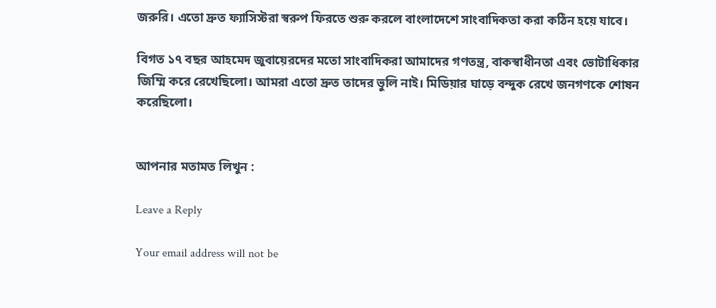জরুরি। এতো দ্রুত ফ্যাসিস্টরা স্বরুপ ফিরতে শুরু করলে বাংলাদেশে সাংবাদিকতা করা কঠিন হয়ে যাবে।

বিগত ১৭ বছর আহমেদ জুবায়েরদের মতো সাংবাদিকরা আমাদের গণতন্ত্র, বাকস্বাধীনতা এবং ভোটাধিকার জিম্মি করে রেখেছিলো। আমরা এতো দ্রুত তাদের ভুলি নাই। মিডিয়ার ঘাড়ে বন্দুক রেখে জনগণকে শোষন করেছিলো।


আপনার মতামত লিখুন :

Leave a Reply

Your email address will not be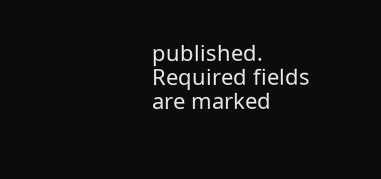published. Required fields are marked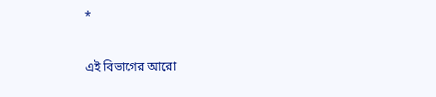*

এই বিভাগের আরো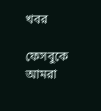খবর

ফেসবুকে আমরা